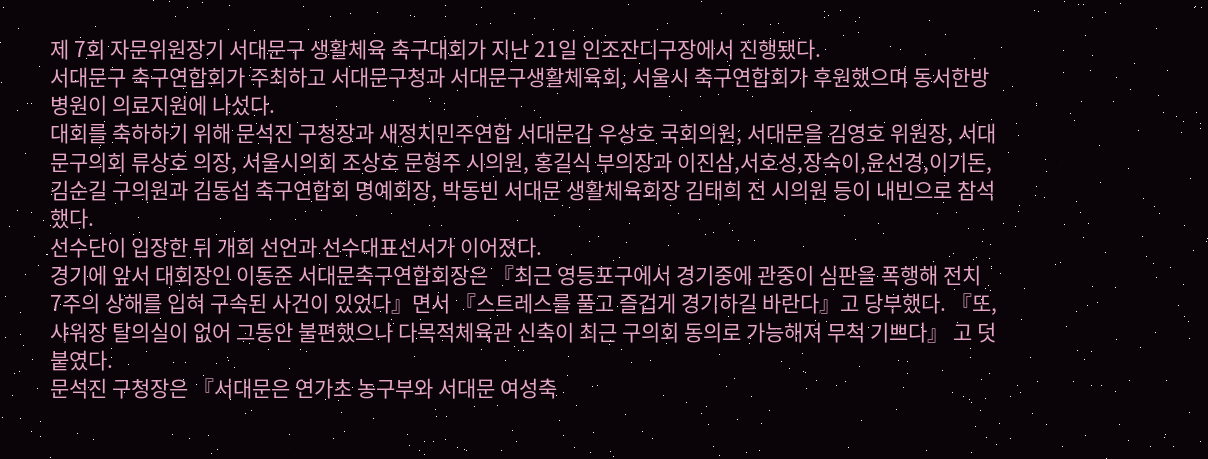제 7회 자문위원장기 서대문구 생활체육 축구대회가 지난 21일 인조잔디구장에서 진행됐다.
서대문구 축구연합회가 주최하고 서대문구청과 서대문구생활체육회, 서울시 축구연합회가 후원했으며 동서한방병원이 의료지원에 나섰다.
대회를 축하하기 위해 문석진 구청장과 새정치민주연합 서대문갑 우상호 국회의원, 서대문을 김영호 위원장, 서대문구의회 류상호 의장, 서울시의회 조상호 문형주 시의원, 홍길식 부의장과 이진삼,서호성,장숙이,윤선경,이기돈,김순길 구의원과 김동섭 축구연합회 명예회장, 박동빈 서대문 생활체육회장 김태희 전 시의원 등이 내빈으로 참석했다.
선수단이 입장한 뒤 개회 선언과 선수대표선서가 이어졌다.
경기에 앞서 대회장인 이동준 서대문축구연합회장은 『최근 영등포구에서 경기중에 관중이 심판을 폭행해 전치 7주의 상해를 입혀 구속된 사건이 있었다』면서 『스트레스를 풀고 즐겁게 경기하길 바란다』고 당부했다. 『또, 샤워장 탈의실이 없어 그동안 불편했으나 다목적체육관 신축이 최근 구의회 동의로 가능해져 무척 기쁘다』 고 덧붙였다.
문석진 구청장은 『서대문은 연가초 농구부와 서대문 여성축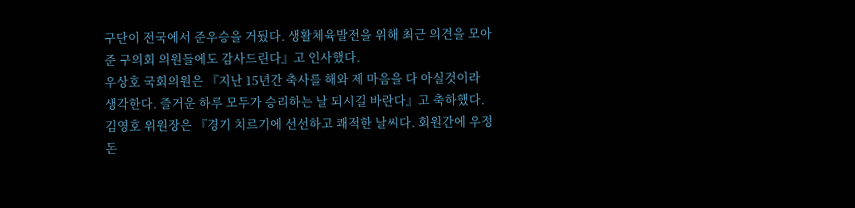구단이 전국에서 준우승을 거뒀다. 생활체육발전을 위해 최근 의견을 모아준 구의회 의원들에도 감사드린다』고 인사했다.
우상호 국회의원은 『지난 15년간 축사를 해와 제 마음을 다 아실것이라 생각한다. 즐거운 하루 모두가 승리하는 날 되시길 바란다』고 축하했다.
김영호 위원장은 『경기 치르기에 선선하고 쾌적한 날씨다. 회원간에 우정 돈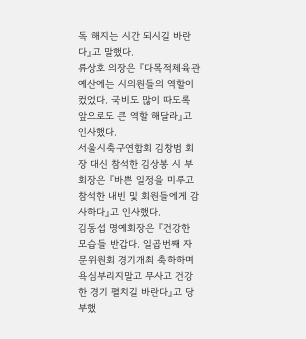독 해지는 시간 되시길 바란다』고 말했다.
류상호 의장은 『다목적체육관 예산에는 시의원들의 역할이 컸었다. 국비도 많이 따도록 앞으로도 큰 역할 해달라』고 인사했다.
서울시축구연합회 김창범 회장 대신 참석한 김상봉 시 부회장은 『바쁜 일정을 미루고 참석한 내빈 및 회원들에게 감사하다』고 인사했다.
김동섭 명예회장은 『건강한 모습들 반갑다. 일곱번째 자문위원회 경기개최 축하하며 욕심부리지말고 무사고 건강한 경기 펼치길 바란다』고 당부했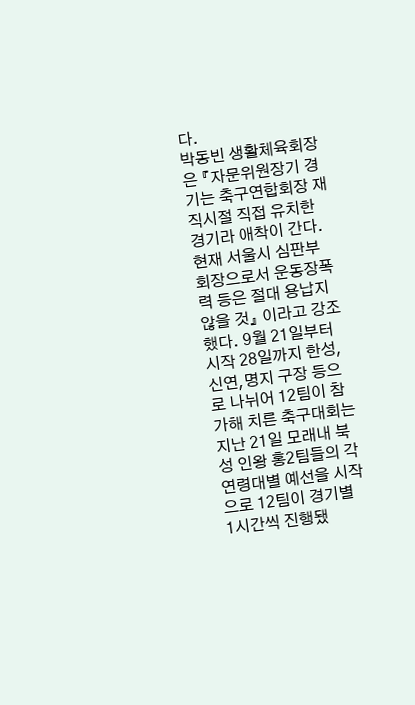다.
박동빈 생활체육회장은 『자문위원장기 경기는 축구연합회장 재직시절 직접 유치한 경기라 애착이 간다. 현재 서울시 심판부 회장으로서 운동장폭력 등은 절대 용납지 않을 것』 이라고 강조했다. 9월 21일부터 시작 28일까지 한성, 신연,명지 구장 등으로 나뉘어 12팀이 참가해 치른 축구대회는 지난 21일 모래내 북성 인왕 홍2팀들의 각 연령대별 예선을 시작으로 12팀이 경기별 1시간씩 진행됐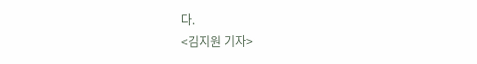다.
<김지원 기자>